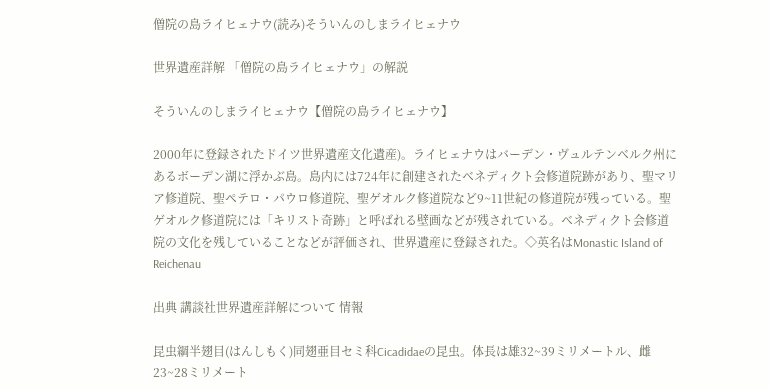僧院の島ライヒェナウ(読み)そういんのしまライヒェナウ

世界遺産詳解 「僧院の島ライヒェナウ」の解説

そういんのしまライヒェナウ【僧院の島ライヒェナウ】

2000年に登録されたドイツ世界遺産文化遺産)。ライヒェナウはバーデン・ヴュルテンベルク州にあるボーデン湖に浮かぶ島。島内には724年に創建されたベネディクト会修道院跡があり、聖マリア修道院、聖ペテロ・パウロ修道院、聖ゲオルク修道院など9~11世紀の修道院が残っている。聖ゲオルク修道院には「キリスト奇跡」と呼ばれる壁画などが残されている。ベネディクト会修道院の文化を残していることなどが評価され、世界遺産に登録された。◇英名はMonastic Island of Reichenau

出典 講談社世界遺産詳解について 情報

昆虫綱半翅目(はんしもく)同翅亜目セミ科Cicadidaeの昆虫。体長は雄32~39ミリメートル、雌23~28ミリメート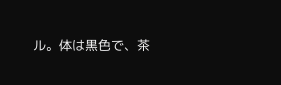ル。体は黒色で、茶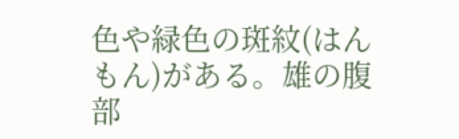色や緑色の斑紋(はんもん)がある。雄の腹部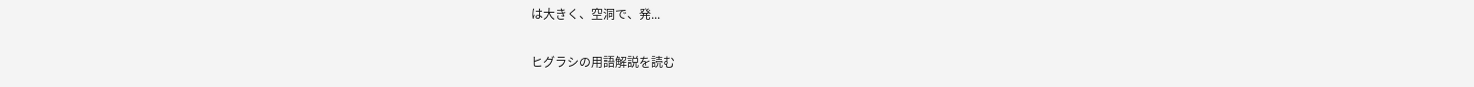は大きく、空洞で、発...

ヒグラシの用語解説を読む